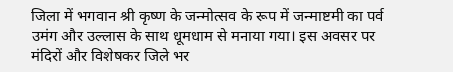जिला में भगवान श्री कृष्ण के जन्मोत्सव के रूप में जन्माष्टमी का पर्व उमंग और उल्लास के साथ धूमधाम से मनाया गया। इस अवसर पर मंदिरों और विशेषकर जिले भर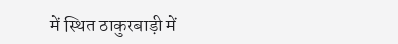में स्थित ठाकुरबाड़ी में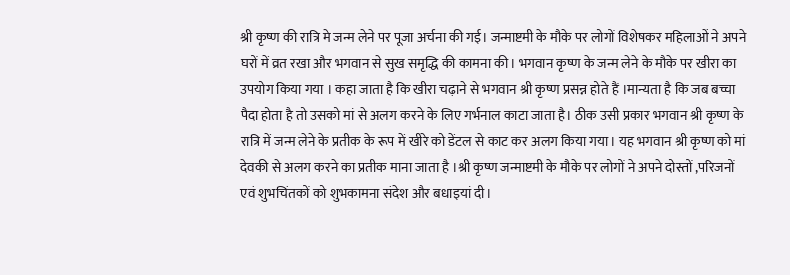श्री कृष्ण की रात्रि मे जन्म लेने पर पूजा अर्चना की गई। जन्माष्टमी के मौके पर लोगों विशेषकर महिलाओं ने अपने घरों में व्रत रखा और भगवान से सुख समृद्धि की कामना की। भगवान कृष्ण के जन्म लेने के मौके पर खीरा का उपयोग किया गया । कहा जाता है कि खीरा चढ़ाने से भगवान श्री कृष्ण प्रसन्न होते हैं ।मान्यता है कि जब बच्चा पैदा होता है तो उसको मां से अलग करने के लिए गर्भनाल काटा जाता है। ठीक उसी प्रकार भगवान श्री कृष्ण के रात्रि में जन्म लेने के प्रतीक के रूप में खीरे को डेंटल से काट कर अलग किया गया। यह भगवान श्री कृष्ण को मां देवकी से अलग करने का प्रतीक माना जाता है ।श्री कृष्ण जन्माष्टमी के मौके पर लोगों ने अपने दोस्तों ,परिजनों एवं शुभचिंतकों को शुभकामना संदेश और बधाइयां दी।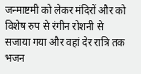जन्माष्टमी को लेकर मंदिरों और को विशेष रुप से रंगीन रोशनी से सजाया गया और वहां देर रात्रि तक भजन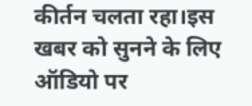कीर्तन चलता रहा।इस खबर को सुनने के लिए ऑडियो पर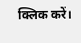क्लिक करें।